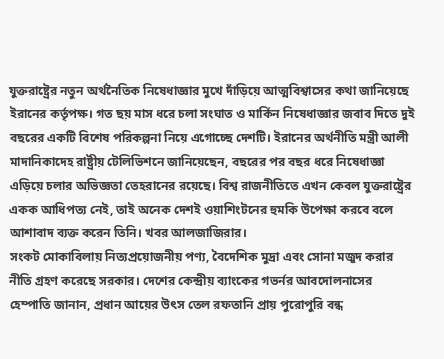যুক্তরাষ্ট্রের নতুন অর্থনৈতিক নিষেধাজ্ঞার মুখে দাঁড়িয়ে আত্মবিশ্বাসের কথা জানিয়েছে ইরানের কর্তৃপক্ষ। গত ছয় মাস ধরে চলা সংঘাত ও মার্কিন নিষেধাজ্ঞার জবাব দিতে দুই বছরের একটি বিশেষ পরিকল্পনা নিয়ে এগোচ্ছে দেশটি। ইরানের অর্থনীতি মন্ত্রী আলী মাদানিকাদেহ রাষ্ট্রীয় টেলিভিশনে জানিয়েছেন, বছরের পর বছর ধরে নিষেধাজ্ঞা এড়িয়ে চলার অভিজ্ঞতা তেহরানের রয়েছে। বিশ্ব রাজনীতিতে এখন কেবল যুক্তরাষ্ট্রের একক আধিপত্য নেই, তাই অনেক দেশই ওয়াশিংটনের হুমকি উপেক্ষা করবে বলে আশাবাদ ব্যক্ত করেন তিনি। খবর আলজাজিরার।
সংকট মোকাবিলায় নিত্যপ্রয়োজনীয় পণ্য, বৈদেশিক মুদ্রা এবং সোনা মজুদ করার নীতি গ্রহণ করেছে সরকার। দেশের কেন্দ্রীয় ব্যাংকের গভর্নর আবদোলনাসের হেম্পাতি জানান, প্রধান আয়ের উৎস তেল রফতানি প্রায় পুরোপুরি বন্ধ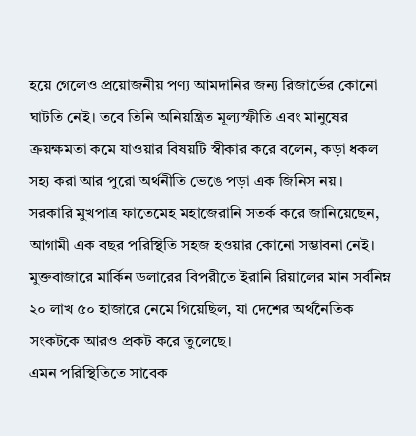হয়ে গেলেও প্রয়োজনীয় পণ্য আমদানির জন্য রিজার্ভের কোনো ঘাটতি নেই। তবে তিনি অনিয়ন্ত্রিত মূল্যস্ফীতি এবং মানুষের ক্রয়ক্ষমতা কমে যাওয়ার বিষয়টি স্বীকার করে বলেন, কড়া ধকল সহ্য করা আর পুরো অর্থনীতি ভেঙে পড়া এক জিনিস নয়।
সরকারি মুখপাত্র ফাতেমেহ মহাজেরানি সতর্ক করে জানিয়েছেন, আগামী এক বছর পরিস্থিতি সহজ হওয়ার কোনো সম্ভাবনা নেই। মুক্তবাজারে মার্কিন ডলারের বিপরীতে ইরানি রিয়ালের মান সর্বনিম্ন ২০ লাখ ৫০ হাজারে নেমে গিয়েছিল, যা দেশের অর্থনৈতিক সংকটকে আরও প্রকট করে তুলেছে।
এমন পরিস্থিতিতে সাবেক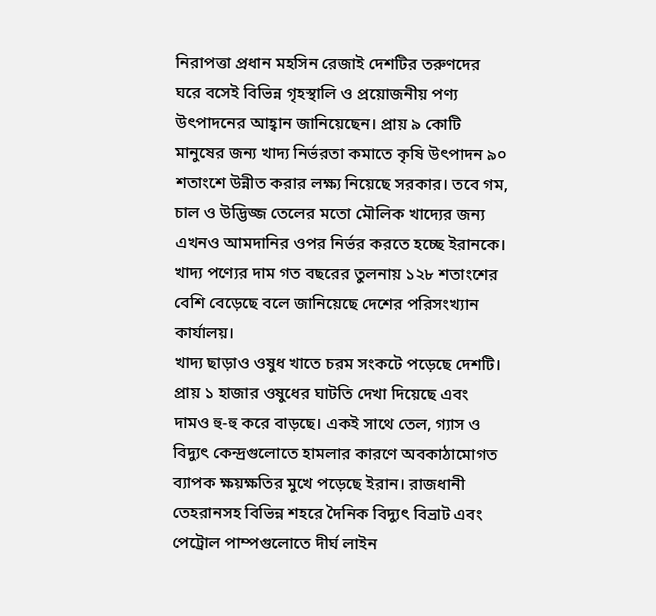নিরাপত্তা প্রধান মহসিন রেজাই দেশটির তরুণদের ঘরে বসেই বিভিন্ন গৃহস্থালি ও প্রয়োজনীয় পণ্য উৎপাদনের আহ্বান জানিয়েছেন। প্রায় ৯ কোটি মানুষের জন্য খাদ্য নির্ভরতা কমাতে কৃষি উৎপাদন ৯০ শতাংশে উন্নীত করার লক্ষ্য নিয়েছে সরকার। তবে গম, চাল ও উদ্ভিজ্জ তেলের মতো মৌলিক খাদ্যের জন্য এখনও আমদানির ওপর নির্ভর করতে হচ্ছে ইরানকে। খাদ্য পণ্যের দাম গত বছরের তুলনায় ১২৮ শতাংশের বেশি বেড়েছে বলে জানিয়েছে দেশের পরিসংখ্যান কার্যালয়।
খাদ্য ছাড়াও ওষুধ খাতে চরম সংকটে পড়েছে দেশটি। প্রায় ১ হাজার ওষুধের ঘাটতি দেখা দিয়েছে এবং দামও হু-হু করে বাড়ছে। একই সাথে তেল, গ্যাস ও বিদ্যুৎ কেন্দ্রগুলোতে হামলার কারণে অবকাঠামোগত ব্যাপক ক্ষয়ক্ষতির মুখে পড়েছে ইরান। রাজধানী তেহরানসহ বিভিন্ন শহরে দৈনিক বিদ্যুৎ বিভ্রাট এবং পেট্রোল পাম্পগুলোতে দীর্ঘ লাইন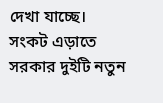দেখা যাচ্ছে। সংকট এড়াতে সরকার দুইটি নতুন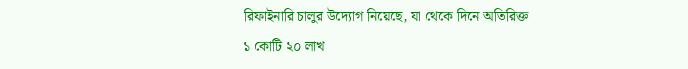রিফাইনারি চালুর উদ্যোগ নিয়েছে, যা থেকে দিনে অতিরিক্ত ১ কোটি ২০ লাখ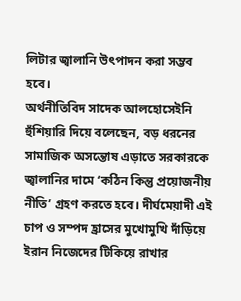লিটার জ্বালানি উৎপাদন করা সম্ভব হবে।
অর্থনীতিবিদ সাদেক আলহোসেইনি হুঁশিয়ারি দিয়ে বলেছেন, বড় ধরনের সামাজিক অসন্তোষ এড়াতে সরকারকে জ্বালানির দামে ‘কঠিন কিন্তু প্রয়োজনীয় নীতি’ গ্রহণ করতে হবে। দীর্ঘমেয়াদী এই চাপ ও সম্পদ হ্রাসের মুখোমুখি দাঁড়িয়ে ইরান নিজেদের টিকিয়ে রাখার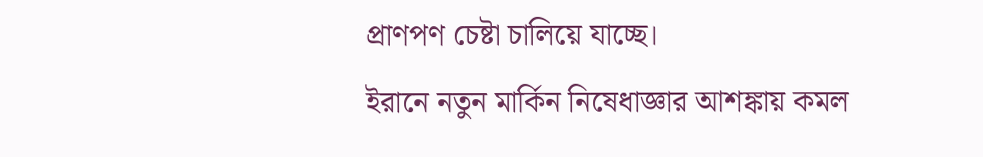প্রাণপণ চেষ্টা চালিয়ে যাচ্ছে।
ইরানে নতুন মার্কিন নিষেধাজ্ঞার আশঙ্কায় কমল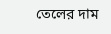তেলের দাম